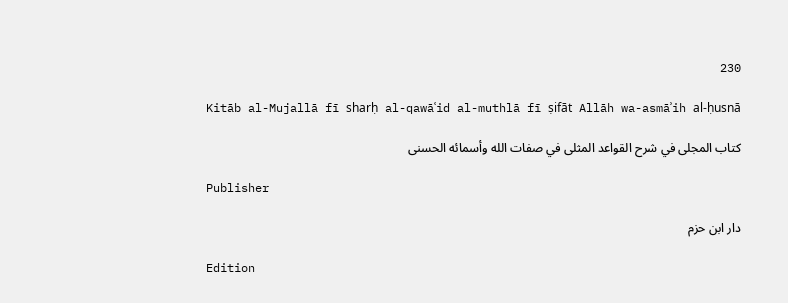230

Kitāb al-Mujallā fī sharḥ al-qawāʿid al-muthlā fī ṣifāt Allāh wa-asmāʾih al-ḥusnā

كتاب المجلى في شرح القواعد المثلى في صفات الله وأسمائه الحسنى

Publisher

دار ابن حزم

Edition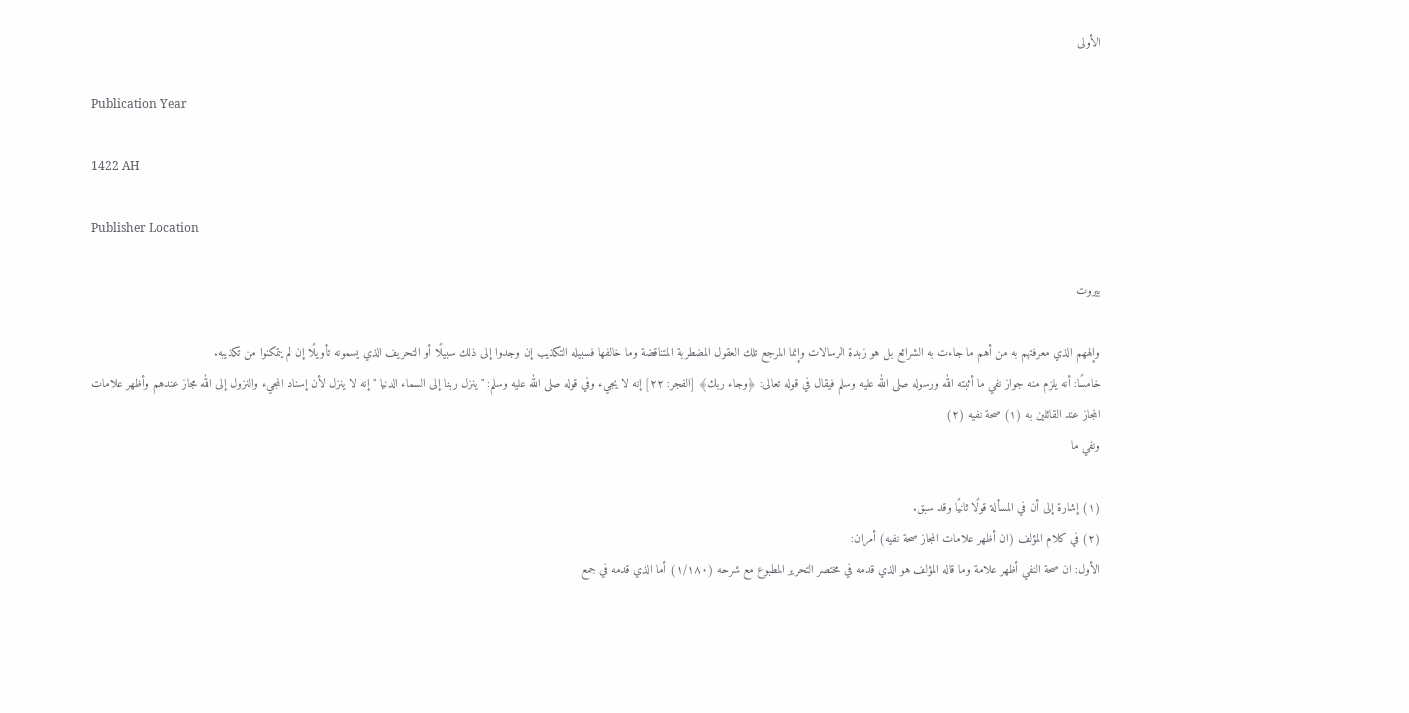الأولى

Publication Year

1422 AH

Publisher Location

بيروت

وإلههم الذي معرفتهم به من أهم ما جاءت به الشرائع بل هو زبدة الرسالات وإنما المرجع تلك العقول المضطربة المتناقضة وما خالفها فسبيله التكذيب إن وجدوا إلى ذلك سبيلًا أو التحريف الذي يسمونه تأويلًا إن لم يتمكنوا من تكذيبه.
خامسًا: أنه يلزم منه جواز نفي ما أثبته الله ورسوله صلى الله عليه وسلم فيقال في قوله تعالى: ﴿وجاء ربك﴾ [الفجر: ٢٢] إنه لا يجيء وفي قوله صلى الله عليه وسلم: " ينزل ربنا إلى السماء الدنيا " إنه لا ينزل لأن إسناد المجيء والنزول إلى الله مجاز عندهم وأظهر علامات المجاز عند القائلين به (١) صحة نفيه (٢)
ونفي ما

(١) إشارة إلى أن في المسألة قولًا ثانيًا وقد سبق.
(٢) في كلام المؤلف (ان أظهر علامات المجاز صحة نفيه) أمران:
الأول: ان صحة النفي أظهر علامة وما قاله المؤلف هو الذي قدمه في مختصر التحرير المطبوع مع شرحه (١/١٨٠) أما الذي قدمه في جمع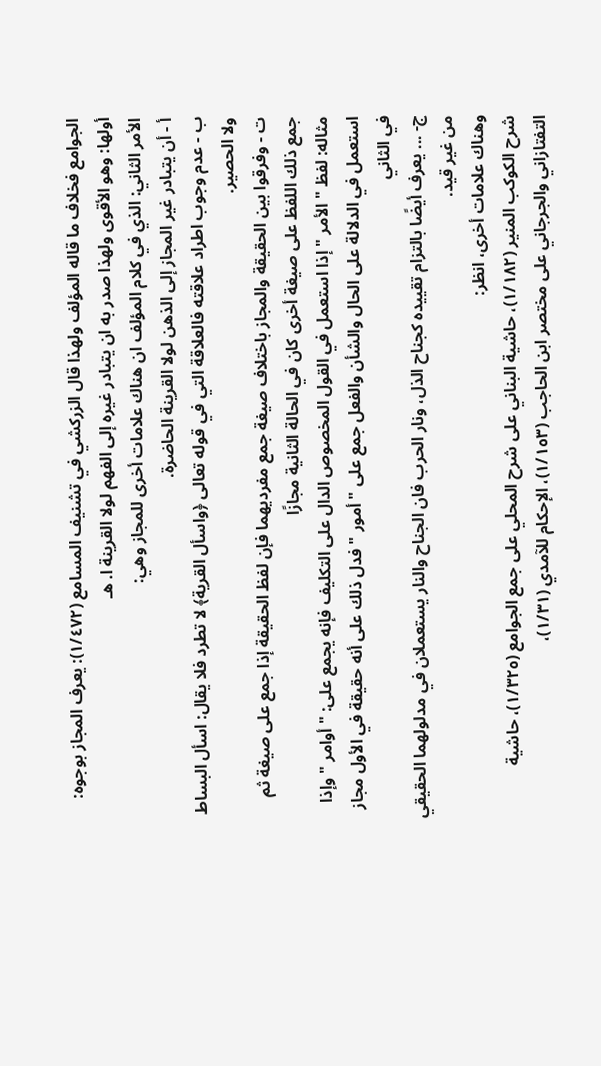الجوامع فخلاف ما قاله المؤلف ولهذا قال الزركشي في تشنيف المسامع (١/٤٧٢): يعرف المجاز بوجوه: أولها: وهو الأقوى ولهذا صدر به ان يتبادر غيره إلى الفهم لولا القرينة ا. هـ
الأمر الثاني: الذي في كلام المؤلف ان هناك علامات أخرى للمجاز وهي:
أ - أن يتبادر غير المجاز إلى الذهن لولا القرينة الحاضرة.
ب - عدم وجوب اطراد علاقته فالعلاقة التي في قوله تعالى ﴿واسأل القرية﴾ لا تطرد فلا يقال: اسأل البساط ولا الحصير.
ت - وفرقوا بين الحقيقة والمجاز باختلاف صيغة جمع مفرديهما فإن لفظ الحقيقة إذا جمع على صيغة ثم جمع ذلك اللفظ على صيغة أخرى كان في الحالة الثانية مجازًا
مثاله: لفظ " الأمر " إذا استعمل في القول المخصوص الدال على التكليف فإنه يجمع على: " أوامر " وإذا استعمل في الدلالة على الحال والشأن والفعل جمع على " أمور " فدل ذلك على أنه حقيقة في الأول مجاز في الثاني
ج- ... يعرف أيضًا بالتزام تقييده كجناح الذل، ونار الحرب فان الجناح والنار يستعملان في مدلولهما الحقيقي من غير قيد.
وهناك علامات أخرى، انظر:
شرح الكوكب المنير (١/١٨٢)، حاشية البناني على شرح المحلي على جمع الجوامع (١/٣٢٥)، حاشية التفتازاني والجرجاني على مختصر ابن الحاجب (١/١٥٣)، الإحكام للآمدي (١/٣١)،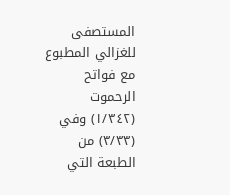المستصفى للغزالي المطبوع مع فواتح الرحموت (١/٣٤٢) وفي (٣/٣٣) من الطبعة التي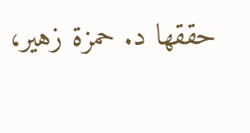حققها د. حمزة زهير،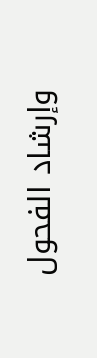وإرشاد الفحول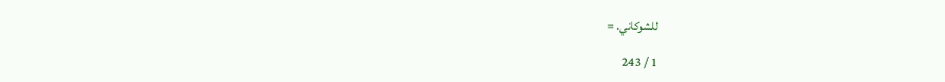للشوكاني. =

1 / 243